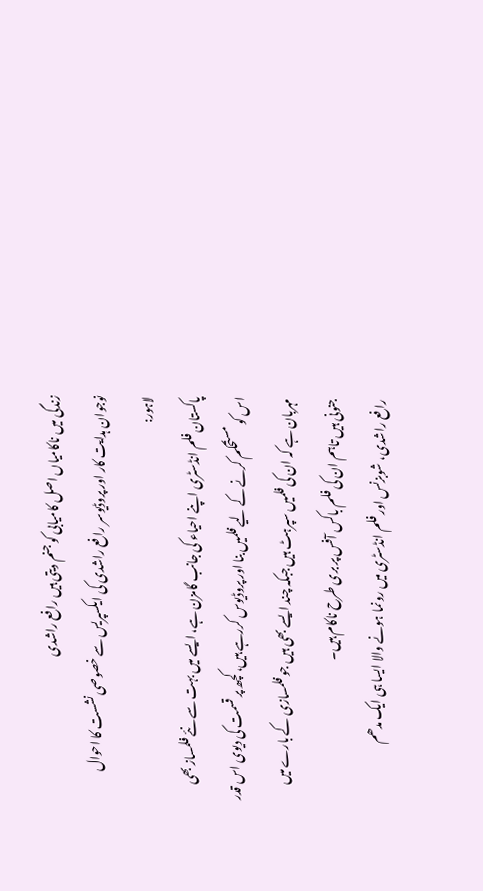زندگی میں ناکامیاں اصل کامیابی کو جنم دیتی ہیں رافع راشدی
نوجوان ہدایت کار اور پروڈیوسر رافع راشدی کی ایکسپریس سے خصوصی نشست کا احوال
لاہور:
پاکستان فلم انڈسٹری اپنے احیاء کی جانب گامزن ہے، ایسے میں بہت سے نئے فلمساز بھی اس کو مستحکم کرنے کے لیے فلمیں بنا اور پروڈیوس کررہے ہیں، کچھ پر قسمت کی دیوی اس قدر مہربان ہے کہ ان کی فلمیں سپرہٹ ہیں جبکہ چند ایسے بھی ہیں جو فلمسازی کے بارے میں جنونی ہیں تاہم ان کی فلم باکس آفس پر بری طرح ناکام ہیں۔
رافع راشدی، شوبزنس اور فلم انڈسٹری میں رونما ہونے والا ایسا ہی ایک مدھم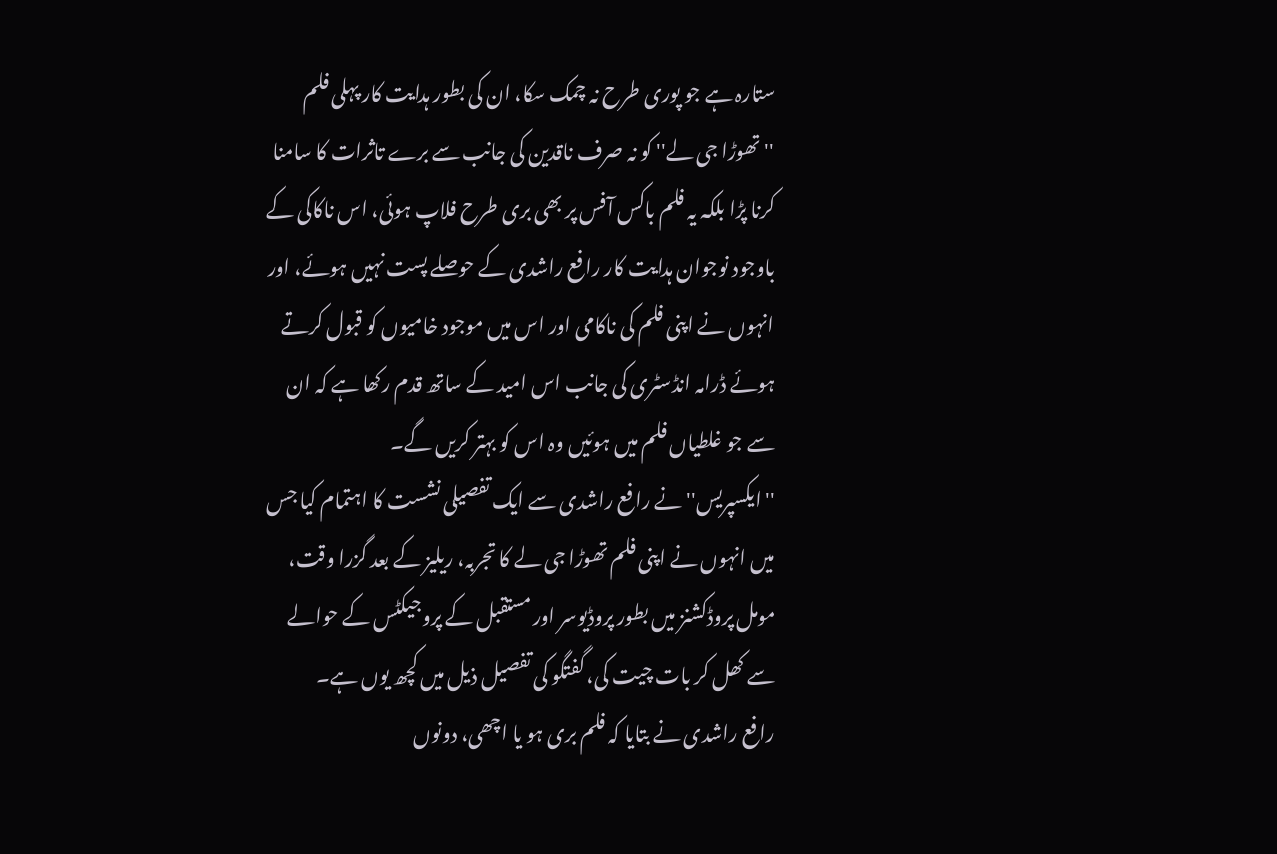ستارہ ہے جو پوری طرح نہ چمک سکا، ان کی بطور ہدایت کار پہلی فلم ''تھوڑا جی لے'' کو نہ صرف ناقدین کی جانب سے برے تاثرات کا سامنا کرنا پڑا بلکہ یہ فلم باکس آفس پر بھی بری طرح فلاپ ہوئی، اس ناکاکی کے باوجود نوجوان ہدایت کار رافع راشدی کے حوصلے پست نہیں ہوئے، اور انہوں نے اپنی فلم کی ناکامی اور اس میں موجود خامیوں کو قبول کرتے ہوئے ڈرامہ انڈسٹری کی جانب اس امید کے ساتھ قدم رکھا ہے کہ ان سے جو غلطیاں فلم میں ہوئیں وہ اس کو بہتر کریں گے۔
''ایکسپریس'' نے رافع راشدی سے ایک تفصیلی نشست کا اہتمام کیا جس میں انہوں نے اپنی فلم تھوڑا جی لے کا تجربہ، ریلیز کے بعد گزرا وقت، مومل پروڈکشنز میں بطور پروڈیوسر اور مستقبل کے پروجیکٹس کے حوالے سے کھل کر بات چیت کی، گفتگو کی تفصیل ذیل میں کچھ یوں ہے۔
رافع راشدی نے بتایا کہ فلم بری ہو یا اچھی، دونوں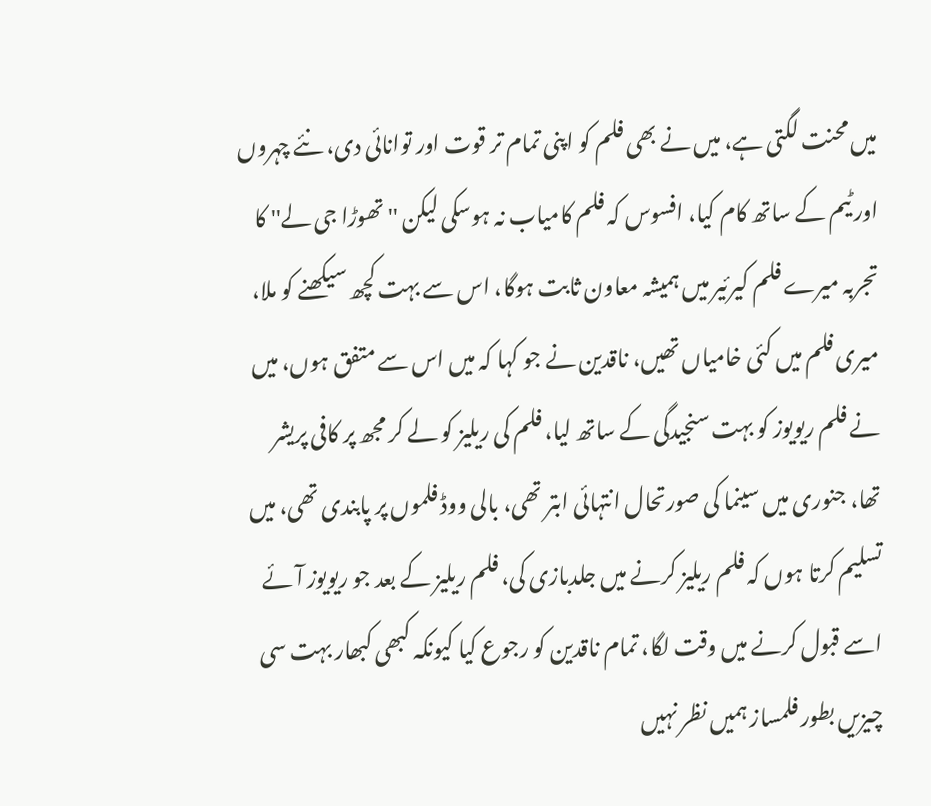میں محنت لگتی ہے، میں نے بھی فلم کو اپنی تمام تر قوت اور توانائی دی، نئے چہروں اور ٹیم کے ساتھ کام کیا، افسوس کہ فلم کامیاب نہ ہوسکی لیکن ''تھوڑا جی لے'' کا تجربہ میرے فلم کیرئیر میں ہمیشہ معاون ثابت ہوگا، اس سے بہت کچھ سیکھنے کو ملا، میری فلم میں کئی خامیاں تھیں، ناقدین نے جو کہا کہ میں اس سے متفق ہوں، میں نے فلم ریویوز کو بہت سنجیدگی کے ساتھ لیا، فلم کی ریلیز کو لے کر مجھ پر کافی پریشر تھا، جنوری میں سینما کی صورتحال انتہائی ابتر تھی، بالی ووڈ فلموں پر پابندی تھی، میں تسلیم کرتا ہوں کہ فلم ریلیز کرنے میں جلدبازی کی، فلم ریلیز کے بعد جو ریویوز آئے اسے قبول کرنے میں وقت لگا، تمام ناقدین کو رجوع کیا کیونکہ کبھی کبھار بہت سی چیزیں بطور فلمساز ہمیں نظر نہیں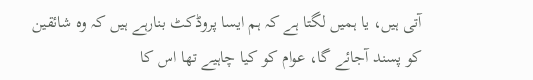آتی ہیں، یا ہمیں لگتا ہے کہ ہم ایسا پروڈکٹ بنارہے ہیں کہ وہ شائقین کو پسند آجائے گا، عوام کو کیا چاہیے تھا اس کا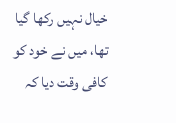خیال نہیں رکھا گیا تھا، میں نے خود کو کافی وقت دیا کہ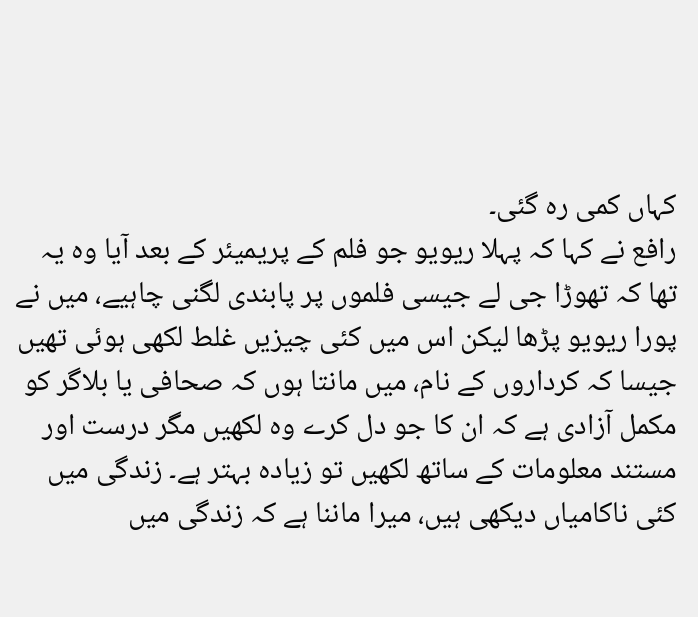کہاں کمی رہ گئی۔
رافع نے کہا کہ پہلا ریویو جو فلم کے پریمیئر کے بعد آیا وہ یہ تھا کہ تھوڑا جی لے جیسی فلموں پر پابندی لگنی چاہیے، میں نے پورا ریویو پڑھا لیکن اس میں کئی چیزیں غلط لکھی ہوئی تھیں جیسا کہ کرداروں کے نام، میں مانتا ہوں کہ صحافی یا بلاگر کو مکمل آزادی ہے کہ ان کا جو دل کرے وہ لکھیں مگر درست اور مستند معلومات کے ساتھ لکھیں تو زیادہ بہتر ہے۔ زندگی میں کئی ناکامیاں دیکھی ہیں، میرا ماننا ہے کہ زندگی میں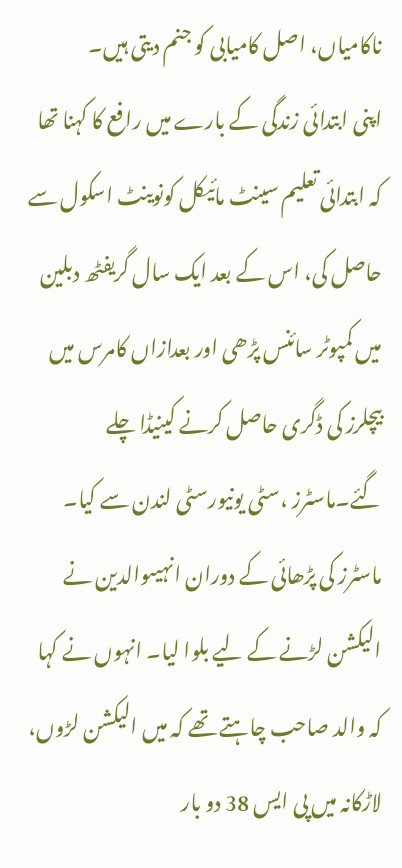ناکامیاں، اصل کامیابی کو جنم دیتی ہیں۔
اپنی ابتدائی زندگی کے بارے میں رافع کا کہنا تھا کہ ابتدائی تعلیم سینٹ مائیکل کونوینٹ اسکول سے حاصل کی، اس کے بعد ایک سال گریفٹھ دبلین میں کمپوٹر سائنس پڑھی اور بعدازاں کامرس میں بیچلرز کی ڈگری حاصل کرنے کینیڈا چلے گئے۔ماسٹرز ،سٹی یونیورسٹی لندن سے کیا۔ ماسٹرز کی پڑھائی کے دوران انہیںوالدین نے الیکشن لڑنے کے لیے بلوا لیا۔ انہوں نے کہا کہ والد صاحب چاہتے تھے کہ میں الیکشن لڑوں، لاڑکانہ میں پی ایس 38 دو بار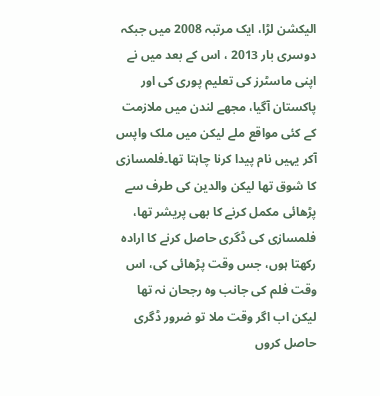الیکشن لڑا، ایک مرتبہ 2008 میں جبکہ دوسری بار 2013 ، اس کے بعد میں نے اپنی ماسٹرز کی تعلیم پوری کی اور پاکستان آگیا، مجھے لندن میں ملازمت کے کئی مواقع ملے لیکن میں ملک واپس آکر یہیں نام پیدا کرنا چاہتا تھا۔فلمسازی کا شوق تھا لیکن والدین کی طرف سے پڑھائی مکمل کرنے کا بھی پریشر تھا، فلمسازی کی ڈگری حاصل کرنے کا ارادہ رکھتا ہوں، جس وقت پڑھائی کی، اس وقت فلم کی جانب وہ رجحان نہ تھا لیکن اب اگر وقت ملا تو ضرور ڈگری حاصل کروں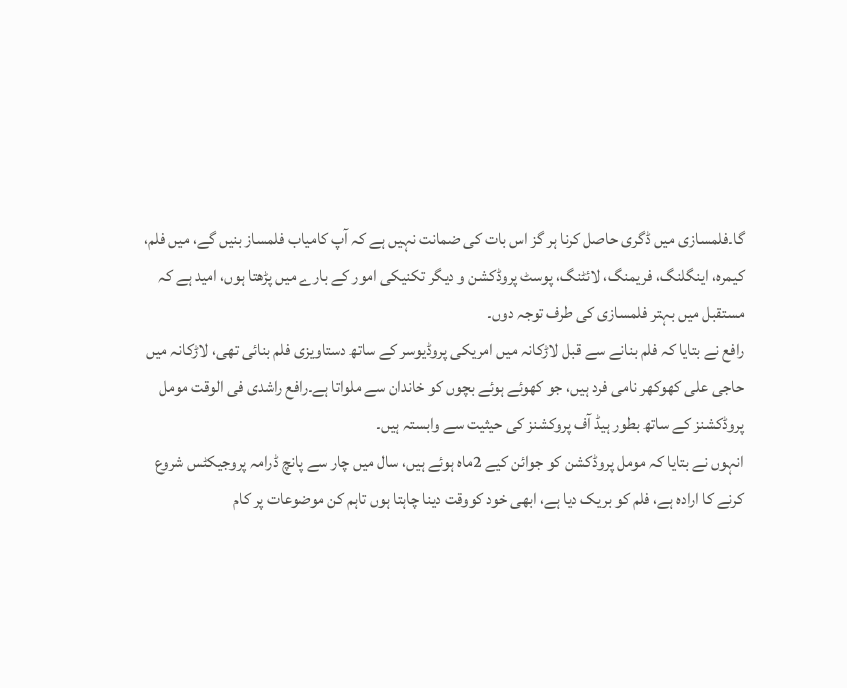گا۔فلمسازی میں ڈگری حاصل کرنا ہر گز اس بات کی ضمانت نہیں ہے کہ آپ کامیاب فلمساز بنیں گے، میں فلم، کیمرہ، اینگلنگ، فریمنگ، لائٹنگ، پوسٹ پروڈکشن و دیگر تکنیکی امور کے بارے میں پڑھتا ہوں، امید ہے کہ مستقبل میں بہتر فلمسازی کی طرف توجہ دوں۔
رافع نے بتایا کہ فلم بنانے سے قبل لاڑکانہ میں امریکی پروڈیوسر کے ساتھ دستاویزی فلم بنائی تھی، لاڑکانہ میں حاجی علی کھوکھر نامی فرد ہیں، جو کھوئے ہوئے بچوں کو خاندان سے ملواتا ہے۔رافع راشدی فی الوقت مومل پروڈکشنز کے ساتھ بطور ہیڈ آف پروکشنز کی حیثیت سے وابستہ ہیں۔
انہوں نے بتایا کہ مومل پروڈکشن کو جوائن کیے 2ماہ ہوئے ہیں، سال میں چار سے پانچ ڈرامہ پروجیکٹس شروع کرنے کا ارادہ ہے، فلم کو بریک دیا ہے، ابھی خود کووقت دینا چاہتا ہوں تاہم کن موضوعات پر کام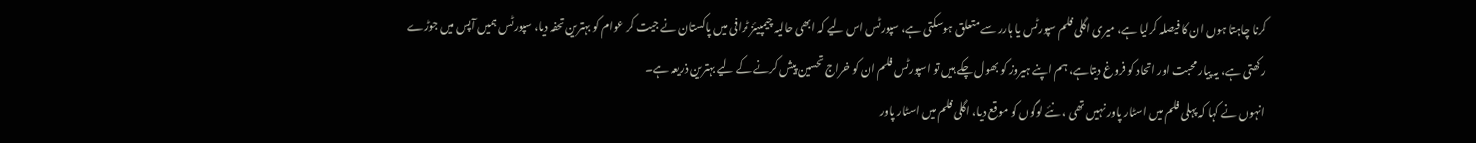کرنا چاہتا ہوں ان کا فیصلہ کرلیا ہے، میری اگلی فلم سپورٹس یا ہارر سے متعلق ہوسکتی ہے، سپورٹس اس لیے کہ ابھی حالیہ چیمپیئز ٹرافی میں پاکستان نے جیت کر عوام کو بہترین تحفہ دیا، سپورٹس ہمیں آپس میں جوڑے رکھتی ہے، یہ پیار محبت اور اتحاد کو فروغ دیتاہے، ہم اپنے ہیروز کو بھول چکے ہیں تو اسپورٹس فلم ان کو خراج تحسین پیش کرنے کے لیے بہترین ذریعہ ہے۔
انہوں نے کہا کہ پہلی فلم میں اسٹار پاور نہیں تھی ، نئے لوگوں کو موقع دیا، اگلی فلم میں اسٹار پاور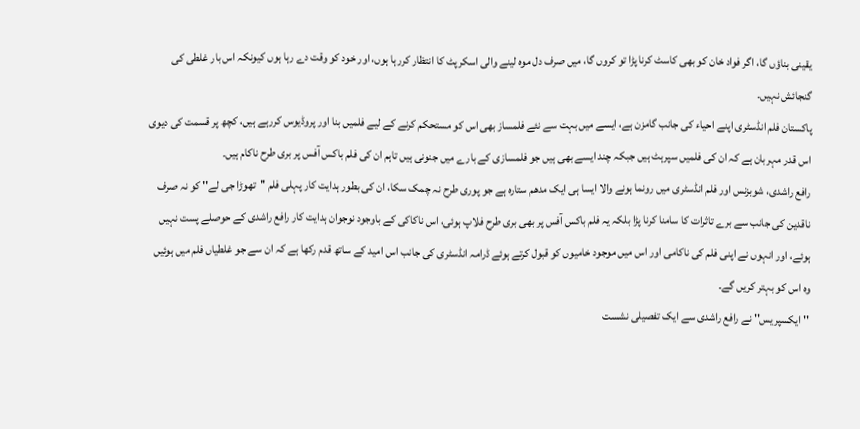یقینی بناؤں گا، اگر فواد خان کو بھی کاسٹ کرنا پڑا تو کروں گا، میں صرف دل موہ لینے والی اسکرپٹ کا انتظار کررہا ہوں، اور خود کو وقت دے رہا ہوں کیونکہ اس بار غلطی کی گنجائش نہیں۔
پاکستان فلم انڈسٹری اپنے احیاء کی جانب گامزن ہے، ایسے میں بہت سے نئے فلمساز بھی اس کو مستحکم کرنے کے لیے فلمیں بنا اور پروڈیوس کررہے ہیں، کچھ پر قسمت کی دیوی اس قدر مہربان ہے کہ ان کی فلمیں سپرہٹ ہیں جبکہ چند ایسے بھی ہیں جو فلمسازی کے بارے میں جنونی ہیں تاہم ان کی فلم باکس آفس پر بری طرح ناکام ہیں۔
رافع راشدی، شوبزنس اور فلم انڈسٹری میں رونما ہونے والا ایسا ہی ایک مدھم ستارہ ہے جو پوری طرح نہ چمک سکا، ان کی بطور ہدایت کار پہلی فلم ''تھوڑا جی لے'' کو نہ صرف ناقدین کی جانب سے برے تاثرات کا سامنا کرنا پڑا بلکہ یہ فلم باکس آفس پر بھی بری طرح فلاپ ہوئی، اس ناکاکی کے باوجود نوجوان ہدایت کار رافع راشدی کے حوصلے پست نہیں ہوئے، اور انہوں نے اپنی فلم کی ناکامی اور اس میں موجود خامیوں کو قبول کرتے ہوئے ڈرامہ انڈسٹری کی جانب اس امید کے ساتھ قدم رکھا ہے کہ ان سے جو غلطیاں فلم میں ہوئیں وہ اس کو بہتر کریں گے۔
''ایکسپریس'' نے رافع راشدی سے ایک تفصیلی نشست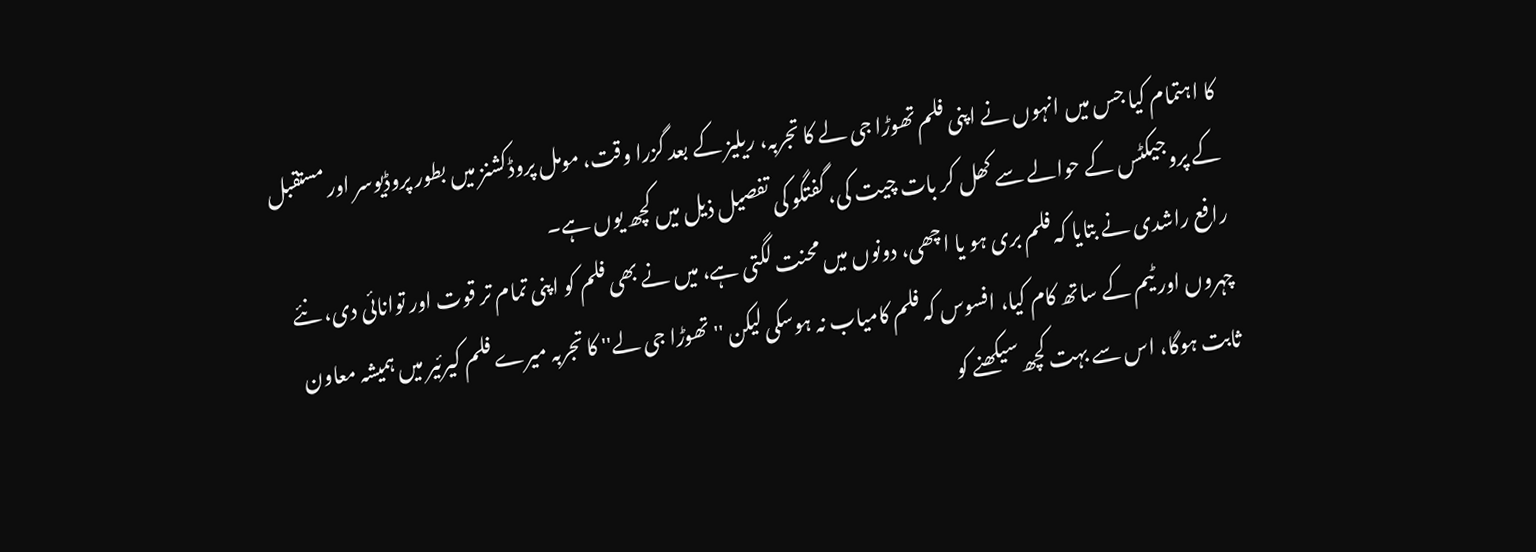کا اہتمام کیا جس میں انہوں نے اپنی فلم تھوڑا جی لے کا تجربہ، ریلیز کے بعد گزرا وقت، مومل پروڈکشنز میں بطور پروڈیوسر اور مستقبل کے پروجیکٹس کے حوالے سے کھل کر بات چیت کی، گفتگو کی تفصیل ذیل میں کچھ یوں ہے۔
رافع راشدی نے بتایا کہ فلم بری ہو یا اچھی، دونوں میں محنت لگتی ہے، میں نے بھی فلم کو اپنی تمام تر قوت اور توانائی دی، نئے چہروں اور ٹیم کے ساتھ کام کیا، افسوس کہ فلم کامیاب نہ ہوسکی لیکن ''تھوڑا جی لے'' کا تجربہ میرے فلم کیرئیر میں ہمیشہ معاون ثابت ہوگا، اس سے بہت کچھ سیکھنے کو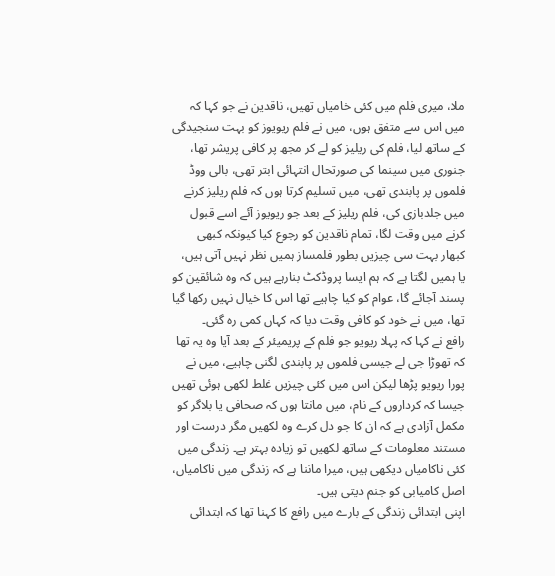ملا، میری فلم میں کئی خامیاں تھیں، ناقدین نے جو کہا کہ میں اس سے متفق ہوں، میں نے فلم ریویوز کو بہت سنجیدگی کے ساتھ لیا، فلم کی ریلیز کو لے کر مجھ پر کافی پریشر تھا، جنوری میں سینما کی صورتحال انتہائی ابتر تھی، بالی ووڈ فلموں پر پابندی تھی، میں تسلیم کرتا ہوں کہ فلم ریلیز کرنے میں جلدبازی کی، فلم ریلیز کے بعد جو ریویوز آئے اسے قبول کرنے میں وقت لگا، تمام ناقدین کو رجوع کیا کیونکہ کبھی کبھار بہت سی چیزیں بطور فلمساز ہمیں نظر نہیں آتی ہیں، یا ہمیں لگتا ہے کہ ہم ایسا پروڈکٹ بنارہے ہیں کہ وہ شائقین کو پسند آجائے گا، عوام کو کیا چاہیے تھا اس کا خیال نہیں رکھا گیا تھا، میں نے خود کو کافی وقت دیا کہ کہاں کمی رہ گئی۔
رافع نے کہا کہ پہلا ریویو جو فلم کے پریمیئر کے بعد آیا وہ یہ تھا کہ تھوڑا جی لے جیسی فلموں پر پابندی لگنی چاہیے، میں نے پورا ریویو پڑھا لیکن اس میں کئی چیزیں غلط لکھی ہوئی تھیں جیسا کہ کرداروں کے نام، میں مانتا ہوں کہ صحافی یا بلاگر کو مکمل آزادی ہے کہ ان کا جو دل کرے وہ لکھیں مگر درست اور مستند معلومات کے ساتھ لکھیں تو زیادہ بہتر ہے۔ زندگی میں کئی ناکامیاں دیکھی ہیں، میرا ماننا ہے کہ زندگی میں ناکامیاں، اصل کامیابی کو جنم دیتی ہیں۔
اپنی ابتدائی زندگی کے بارے میں رافع کا کہنا تھا کہ ابتدائی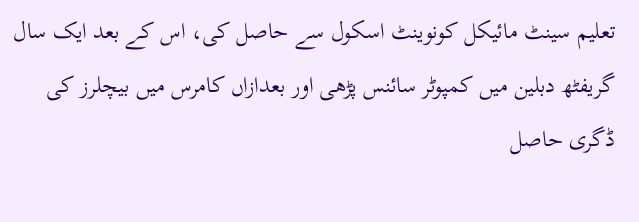تعلیم سینٹ مائیکل کونوینٹ اسکول سے حاصل کی، اس کے بعد ایک سال گریفٹھ دبلین میں کمپوٹر سائنس پڑھی اور بعدازاں کامرس میں بیچلرز کی ڈگری حاصل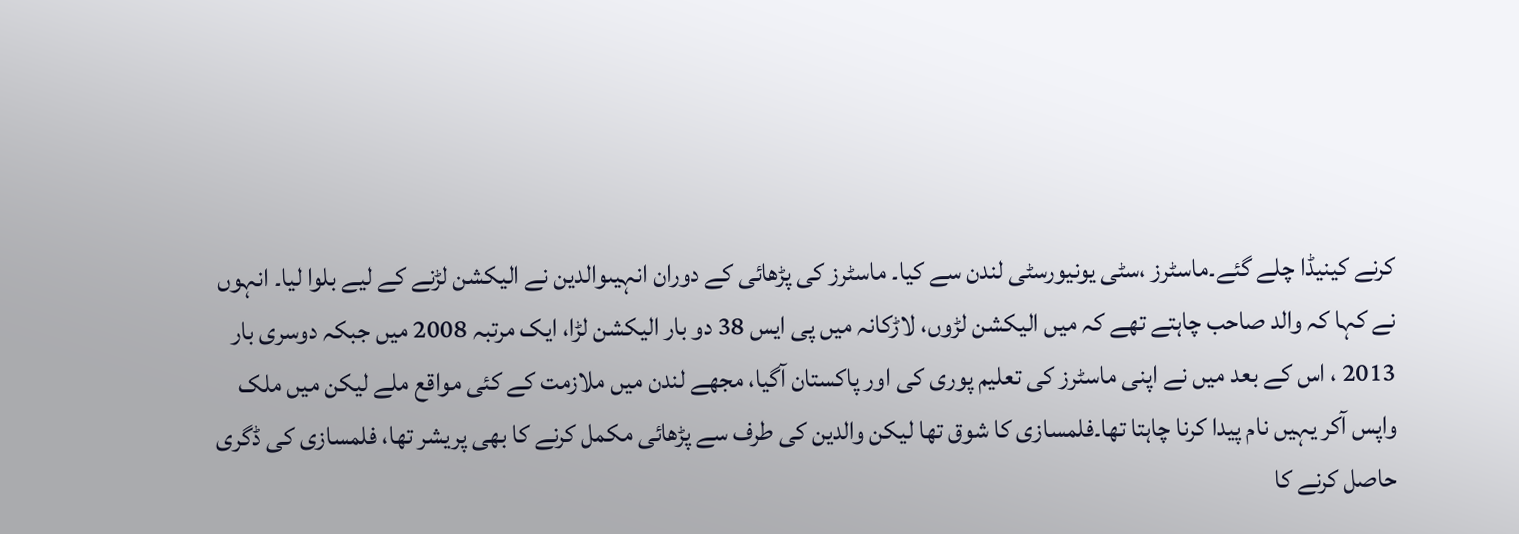کرنے کینیڈا چلے گئے۔ماسٹرز ،سٹی یونیورسٹی لندن سے کیا۔ ماسٹرز کی پڑھائی کے دوران انہیںوالدین نے الیکشن لڑنے کے لیے بلوا لیا۔ انہوں نے کہا کہ والد صاحب چاہتے تھے کہ میں الیکشن لڑوں، لاڑکانہ میں پی ایس 38 دو بار الیکشن لڑا، ایک مرتبہ 2008 میں جبکہ دوسری بار 2013 ، اس کے بعد میں نے اپنی ماسٹرز کی تعلیم پوری کی اور پاکستان آگیا، مجھے لندن میں ملازمت کے کئی مواقع ملے لیکن میں ملک واپس آکر یہیں نام پیدا کرنا چاہتا تھا۔فلمسازی کا شوق تھا لیکن والدین کی طرف سے پڑھائی مکمل کرنے کا بھی پریشر تھا، فلمسازی کی ڈگری حاصل کرنے کا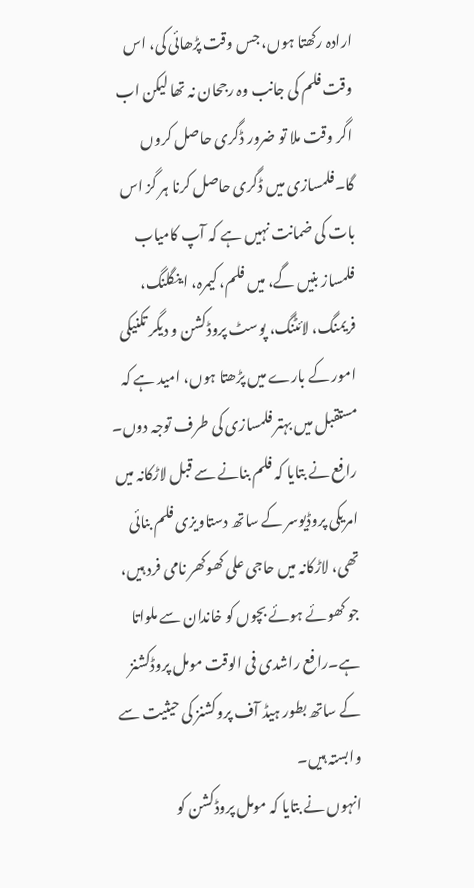ارادہ رکھتا ہوں، جس وقت پڑھائی کی، اس وقت فلم کی جانب وہ رجحان نہ تھا لیکن اب اگر وقت ملا تو ضرور ڈگری حاصل کروں گا۔فلمسازی میں ڈگری حاصل کرنا ہر گز اس بات کی ضمانت نہیں ہے کہ آپ کامیاب فلمساز بنیں گے، میں فلم، کیمرہ، اینگلنگ، فریمنگ، لائٹنگ، پوسٹ پروڈکشن و دیگر تکنیکی امور کے بارے میں پڑھتا ہوں، امید ہے کہ مستقبل میں بہتر فلمسازی کی طرف توجہ دوں۔
رافع نے بتایا کہ فلم بنانے سے قبل لاڑکانہ میں امریکی پروڈیوسر کے ساتھ دستاویزی فلم بنائی تھی، لاڑکانہ میں حاجی علی کھوکھر نامی فرد ہیں، جو کھوئے ہوئے بچوں کو خاندان سے ملواتا ہے۔رافع راشدی فی الوقت مومل پروڈکشنز کے ساتھ بطور ہیڈ آف پروکشنز کی حیثیت سے وابستہ ہیں۔
انہوں نے بتایا کہ مومل پروڈکشن کو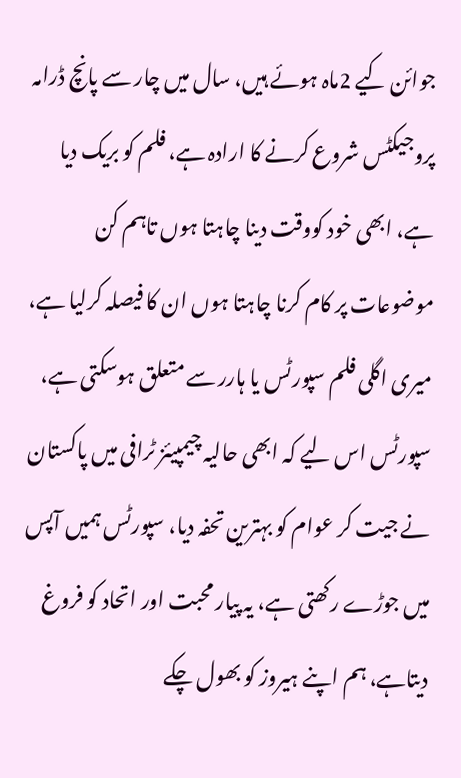جوائن کیے 2ماہ ہوئے ہیں، سال میں چار سے پانچ ڈرامہ پروجیکٹس شروع کرنے کا ارادہ ہے، فلم کو بریک دیا ہے، ابھی خود کووقت دینا چاہتا ہوں تاہم کن موضوعات پر کام کرنا چاہتا ہوں ان کا فیصلہ کرلیا ہے، میری اگلی فلم سپورٹس یا ہارر سے متعلق ہوسکتی ہے، سپورٹس اس لیے کہ ابھی حالیہ چیمپیئز ٹرافی میں پاکستان نے جیت کر عوام کو بہترین تحفہ دیا، سپورٹس ہمیں آپس میں جوڑے رکھتی ہے، یہ پیار محبت اور اتحاد کو فروغ دیتاہے، ہم اپنے ہیروز کو بھول چکے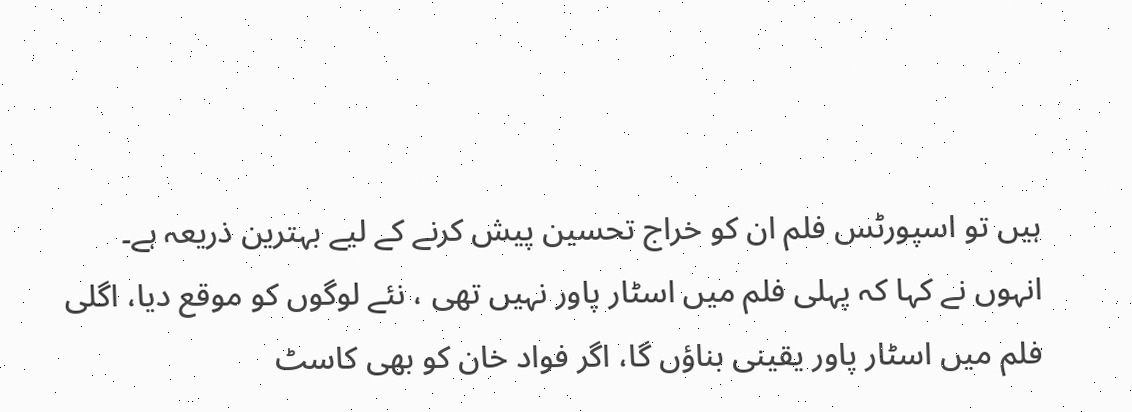ہیں تو اسپورٹس فلم ان کو خراج تحسین پیش کرنے کے لیے بہترین ذریعہ ہے۔
انہوں نے کہا کہ پہلی فلم میں اسٹار پاور نہیں تھی ، نئے لوگوں کو موقع دیا، اگلی فلم میں اسٹار پاور یقینی بناؤں گا، اگر فواد خان کو بھی کاسٹ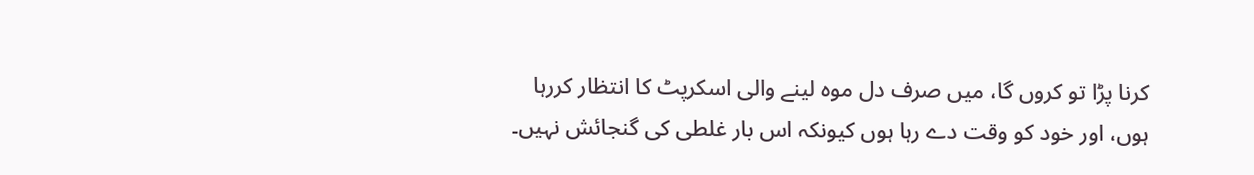کرنا پڑا تو کروں گا، میں صرف دل موہ لینے والی اسکرپٹ کا انتظار کررہا ہوں، اور خود کو وقت دے رہا ہوں کیونکہ اس بار غلطی کی گنجائش نہیں۔